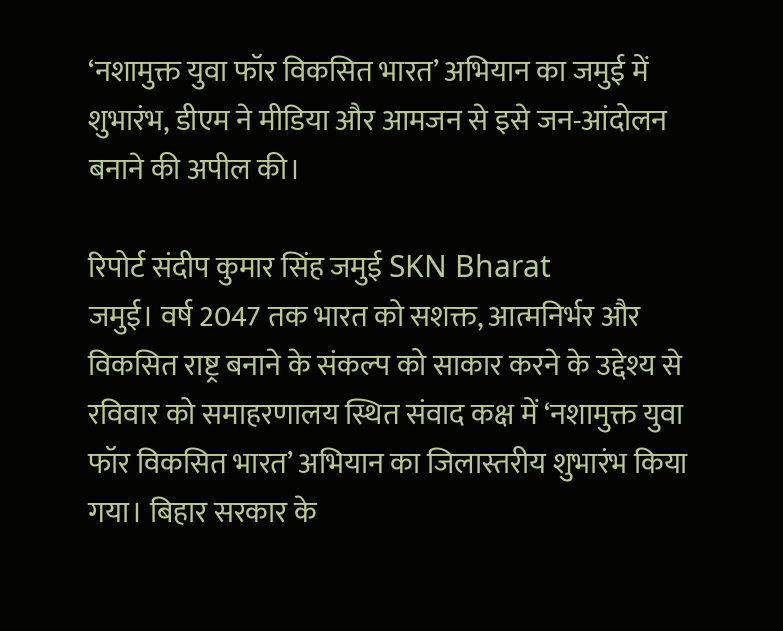‘नशामुक्त युवा फॉर विकसित भारत’ अभियान का जमुई में शुभारंभ, डीएम ने मीडिया और आमजन से इसे जन-आंदोलन बनाने की अपील की।

रिपोर्ट संदीप कुमार सिंह जमुई SKN Bharat
जमुई। वर्ष 2047 तक भारत को सशक्त, आत्मनिर्भर और विकसित राष्ट्र बनाने के संकल्प को साकार करने के उद्देश्य से रविवार को समाहरणालय स्थित संवाद कक्ष में ‘नशामुक्त युवा फॉर विकसित भारत’ अभियान का जिलास्तरीय शुभारंभ किया गया। बिहार सरकार के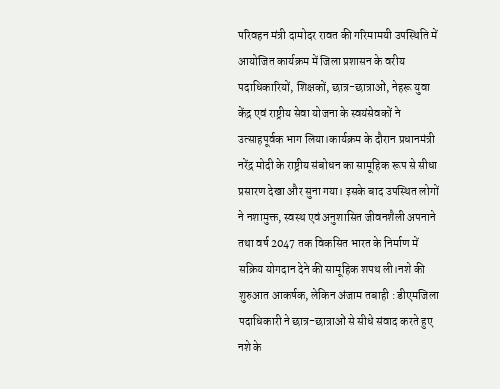परिवहन मंत्री दामोदर रावत की गरिमामयी उपस्थिति में आयोजित कार्यक्रम में जिला प्रशासन के वरीय पदाधिकारियों, शिक्षकों, छात्र-छात्राओं, नेहरू युवा केंद्र एवं राष्ट्रीय सेवा योजना के स्वयंसेवकों ने उत्साहपूर्वक भाग लिया।कार्यक्रम के दौरान प्रधानमंत्री नरेंद्र मोदी के राष्ट्रीय संबोधन का सामूहिक रूप से सीधा प्रसारण देखा और सुना गया। इसके बाद उपस्थित लोगों ने नशामुक्त, स्वस्थ एवं अनुशासित जीवनशैली अपनाने तथा वर्ष 2047 तक विकसित भारत के निर्माण में सक्रिय योगदान देने की सामूहिक शपथ ली।नशे की शुरुआत आकर्षक, लेकिन अंजाम तबाही : डीएमजिला पदाधिकारी ने छात्र-छात्राओं से सीधे संवाद करते हुए नशे के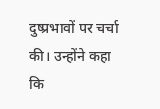दुष्प्रभावों पर चर्चा की। उन्होंने कहा कि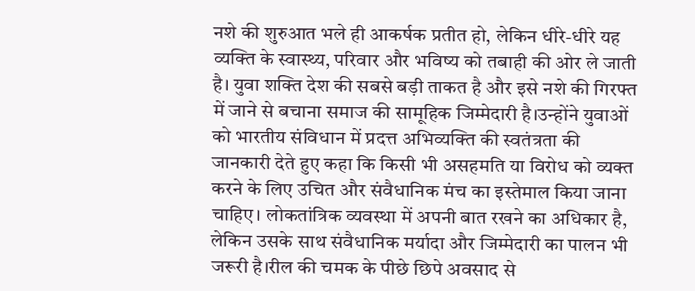नशे की शुरुआत भले ही आकर्षक प्रतीत हो, लेकिन धीरे-धीरे यह व्यक्ति के स्वास्थ्य, परिवार और भविष्य को तबाही की ओर ले जाती है। युवा शक्ति देश की सबसे बड़ी ताकत है और इसे नशे की गिरफ्त में जाने से बचाना समाज की सामूहिक जिम्मेदारी है।उन्होंने युवाओं को भारतीय संविधान में प्रदत्त अभिव्यक्ति की स्वतंत्रता की जानकारी देते हुए कहा कि किसी भी असहमति या विरोध को व्यक्त करने के लिए उचित और संवैधानिक मंच का इस्तेमाल किया जाना चाहिए। लोकतांत्रिक व्यवस्था में अपनी बात रखने का अधिकार है, लेकिन उसके साथ संवैधानिक मर्यादा और जिम्मेदारी का पालन भी जरूरी है।रील की चमक के पीछे छिपे अवसाद से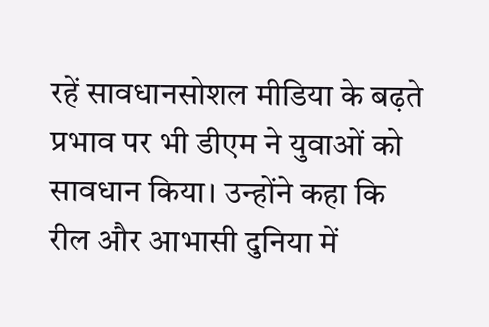रहें सावधानसोशल मीडिया के बढ़ते प्रभाव पर भी डीएम ने युवाओं को सावधान किया। उन्होंने कहा कि रील और आभासी दुनिया में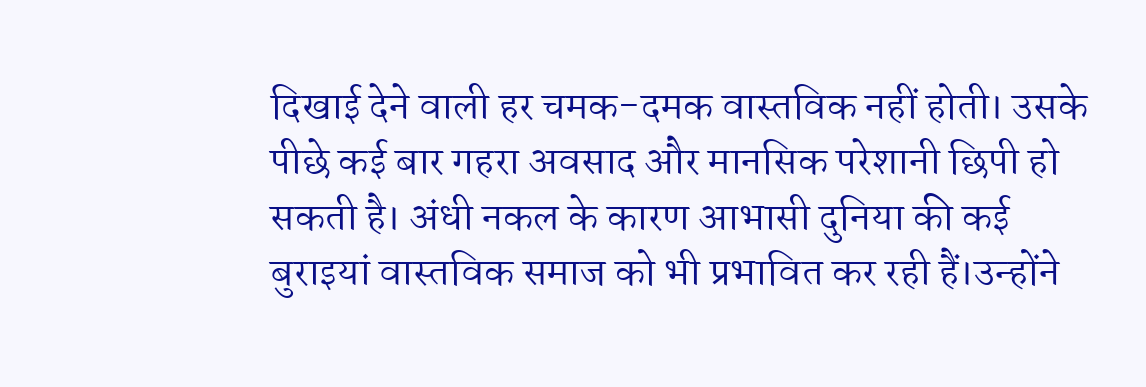दिखाई देने वाली हर चमक-दमक वास्तविक नहीं होती। उसके पीछे कई बार गहरा अवसाद और मानसिक परेशानी छिपी हो सकती है। अंधी नकल के कारण आभासी दुनिया की कई बुराइयां वास्तविक समाज को भी प्रभावित कर रही हैं।उन्होंने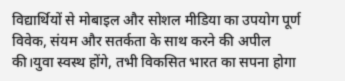विद्यार्थियों से मोबाइल और सोशल मीडिया का उपयोग पूर्ण विवेक, संयम और सतर्कता के साथ करने की अपील की।युवा स्वस्थ होंगे, तभी विकसित भारत का सपना होगा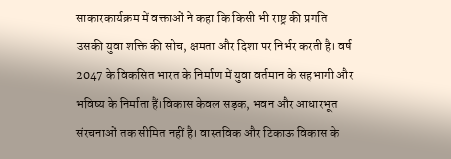साकारकार्यक्रम में वक्ताओं ने कहा कि किसी भी राष्ट्र की प्रगति उसकी युवा शक्ति की सोच, क्षमता और दिशा पर निर्भर करती है। वर्ष 2047 के विकसित भारत के निर्माण में युवा वर्तमान के सहभागी और भविष्य के निर्माता हैं।विकास केवल सड़क, भवन और आधारभूत संरचनाओं तक सीमित नहीं है। वास्तविक और टिकाऊ विकास के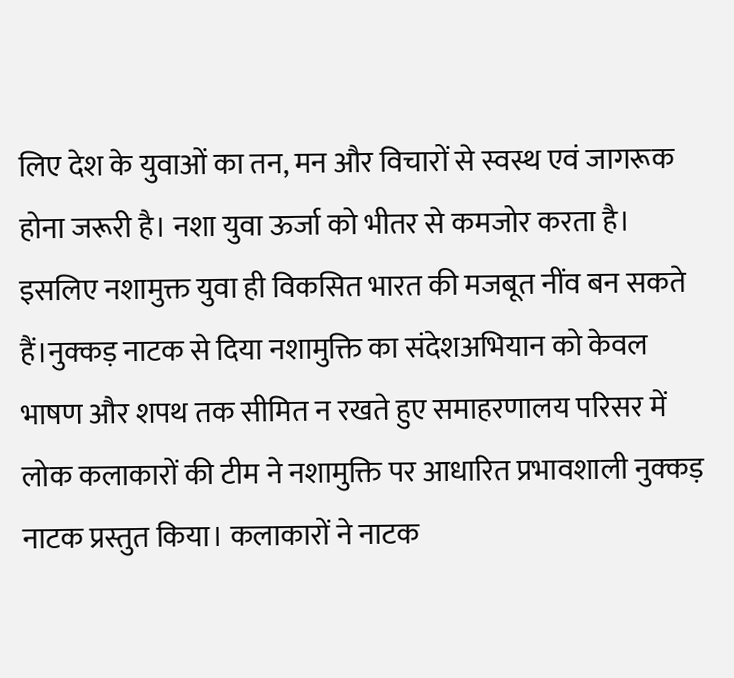लिए देश के युवाओं का तन, मन और विचारों से स्वस्थ एवं जागरूक होना जरूरी है। नशा युवा ऊर्जा को भीतर से कमजोर करता है। इसलिए नशामुक्त युवा ही विकसित भारत की मजबूत नींव बन सकते हैं।नुक्कड़ नाटक से दिया नशामुक्ति का संदेशअभियान को केवल भाषण और शपथ तक सीमित न रखते हुए समाहरणालय परिसर में लोक कलाकारों की टीम ने नशामुक्ति पर आधारित प्रभावशाली नुक्कड़ नाटक प्रस्तुत किया। कलाकारों ने नाटक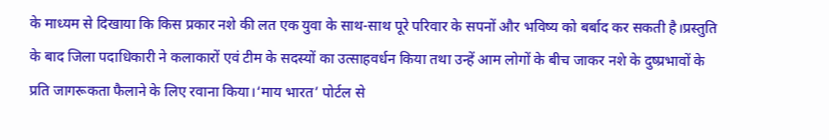के माध्यम से दिखाया कि किस प्रकार नशे की लत एक युवा के साथ-साथ पूरे परिवार के सपनों और भविष्य को बर्बाद कर सकती है।प्रस्तुति के बाद जिला पदाधिकारी ने कलाकारों एवं टीम के सदस्यों का उत्साहवर्धन किया तथा उन्हें आम लोगों के बीच जाकर नशे के दुष्प्रभावों के प्रति जागरूकता फैलाने के लिए रवाना किया।‘माय भारत’ पोर्टल से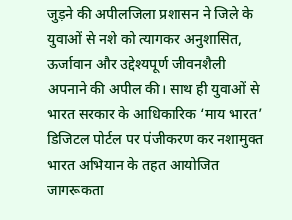जुड़ने की अपीलजिला प्रशासन ने जिले के युवाओं से नशे को त्यागकर अनुशासित, ऊर्जावान और उद्देश्यपूर्ण जीवनशैली अपनाने की अपील की। साथ ही युवाओं से भारत सरकार के आधिकारिक ‘माय भारत’ डिजिटल पोर्टल पर पंजीकरण कर नशामुक्त भारत अभियान के तहत आयोजित जागरूकता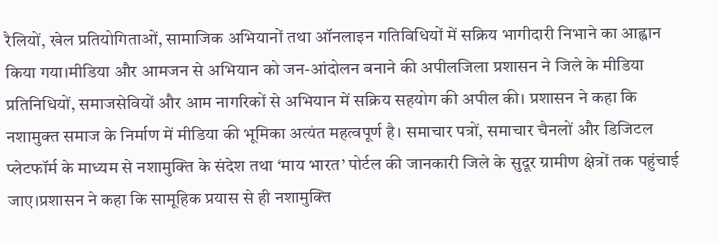रैलियों, खेल प्रतियोगिताओं, सामाजिक अभियानों तथा ऑनलाइन गतिविधियों में सक्रिय भागीदारी निभाने का आह्वान किया गया।मीडिया और आमजन से अभियान को जन-आंदोलन बनाने की अपीलजिला प्रशासन ने जिले के मीडिया प्रतिनिधियों, समाजसेवियों और आम नागरिकों से अभियान में सक्रिय सहयोग की अपील की। प्रशासन ने कहा कि नशामुक्त समाज के निर्माण में मीडिया की भूमिका अत्यंत महत्वपूर्ण है। समाचार पत्रों, समाचार चैनलों और डिजिटल प्लेटफॉर्म के माध्यम से नशामुक्ति के संदेश तथा ‘माय भारत’ पोर्टल की जानकारी जिले के सुदूर ग्रामीण क्षेत्रों तक पहुंचाई जाए।प्रशासन ने कहा कि सामूहिक प्रयास से ही नशामुक्ति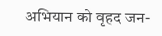अभियान को वृहद जन-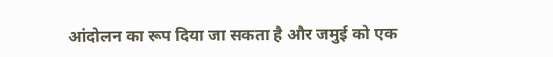आंदोलन का रूप दिया जा सकता है और जमुई को एक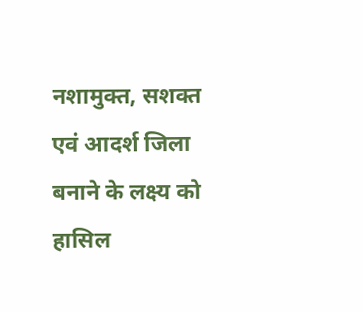नशामुक्त, सशक्त एवं आदर्श जिला बनाने के लक्ष्य को हासिल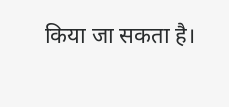किया जा सकता है।